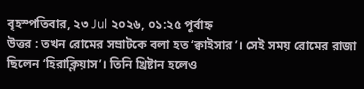বৃহস্পতিবার, ২৩ Jul ২০২৬, ০১:২৫ পূর্বাহ্ন
উত্তর : তখন রোমের সম্রাটকে বলা হত ‘ক্বাইসার’। সেই সময় রোমের রাজা ছিলেন ‘হিরাক্লিয়াস’। তিনি খ্রিষ্টান হলেও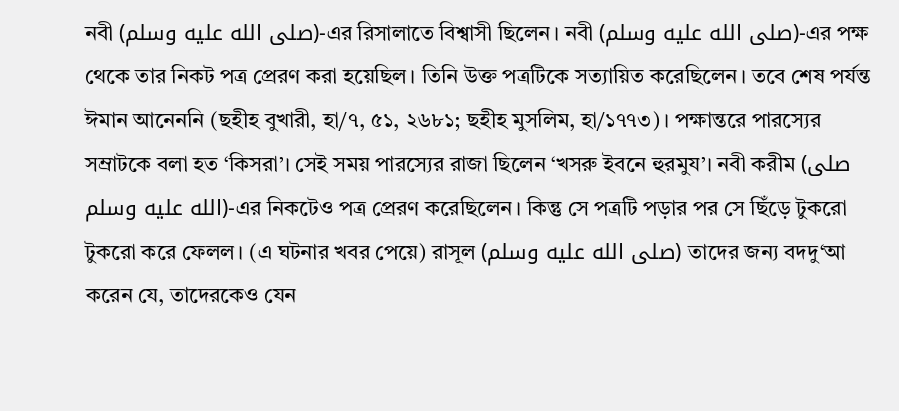নবী (صلى الله عليه وسلم)-এর রিসালাতে বিশ্বাসী ছিলেন। নবী (صلى الله عليه وسلم)-এর পক্ষ থেকে তার নিকট পত্র প্রেরণ করা হয়েছিল। তিনি উক্ত পত্রটিকে সত্যায়িত করেছিলেন। তবে শেষ পর্যন্ত ঈমান আনেননি (ছহীহ বুখারী, হা/৭, ৫১, ২৬৮১; ছহীহ মুসলিম, হা/১৭৭৩)। পক্ষান্তরে পারস্যের সম্রাটকে বলা হত ‘কিসরা’। সেই সময় পারস্যের রাজা ছিলেন ‘খসরু ইবনে হুরমুয’। নবী করীম (صلى الله عليه وسلم)-এর নিকটেও পত্র প্রেরণ করেছিলেন। কিন্তু সে পত্রটি পড়ার পর সে ছিঁড়ে টুকরো টুকরো করে ফেলল। (এ ঘটনার খবর পেয়ে) রাসূল (صلى الله عليه وسلم) তাদের জন্য বদদু‘আ করেন যে, তাদেরকেও যেন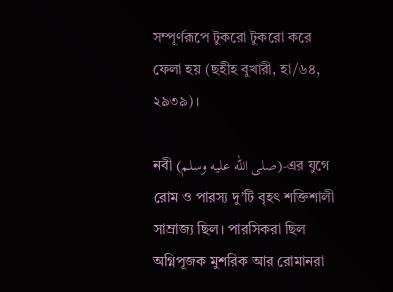সম্পূর্ণরূপে টুকরো টুকরো করে ফেলা হয় (ছহীহ বুখারী, হা/৬৪, ২৯৩৯)।

নবী (صلى الله عليه وسلم)-এর যুগে রোম ও পারস্য দু’টি বৃহৎ শক্তিশালী সাম্রাজ্য ছিল। পারসিকরা ছিল অগ্নিপূজক মুশরিক আর রোমানরা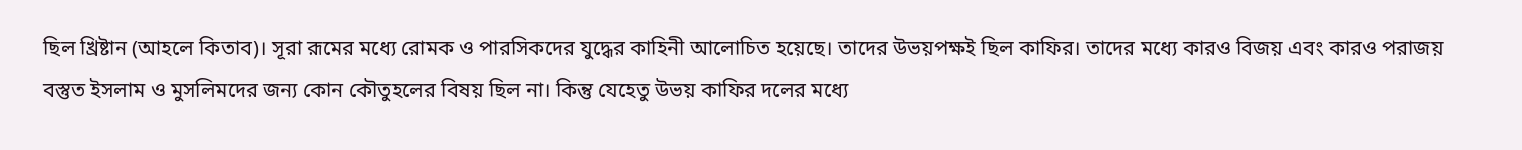ছিল খ্রিষ্টান (আহলে কিতাব)। সূরা রূমের মধ্যে রোমক ও পারসিকদের যুদ্ধের কাহিনী আলোচিত হয়েছে। তাদের উভয়পক্ষই ছিল কাফির। তাদের মধ্যে কারও বিজয় এবং কারও পরাজয় বস্তুত ইসলাম ও মুসলিমদের জন্য কোন কৌতুহলের বিষয় ছিল না। কিন্তু যেহেতু উভয় কাফির দলের মধ্যে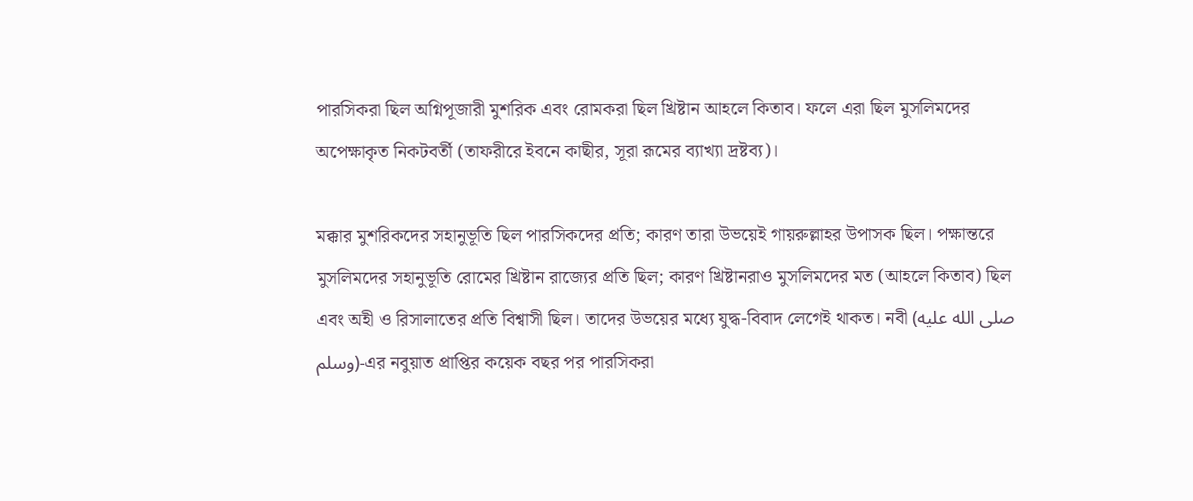পারসিকরা ছিল অগ্নিপূজারী মুশরিক এবং রোমকরা ছিল খ্রিষ্টান আহলে কিতাব। ফলে এরা ছিল মুসলিমদের অপেক্ষাকৃত নিকটবর্তী (তাফরীরে ইবনে কাছীর, সূরা রূমের ব্যাখ্যা দ্রষ্টব্য)।

মক্কার মুশরিকদের সহানুভূতি ছিল পারসিকদের প্রতি; কারণ তারা উভয়েই গায়রুল্লাহর উপাসক ছিল। পক্ষান্তরে মুসলিমদের সহানুভূতি রোমের খ্রিষ্টান রাজ্যের প্রতি ছিল; কারণ খ্রিষ্টানরাও মুসলিমদের মত (আহলে কিতাব) ছিল এবং অহী ও রিসালাতের প্রতি বিশ্বাসী ছিল। তাদের উভয়ের মধ্যে যুদ্ধ-বিবাদ লেগেই থাকত। নবী (صلى الله عليه وسلم)-এর নবুয়াত প্রাপ্তির কয়েক বছর পর পারসিকরা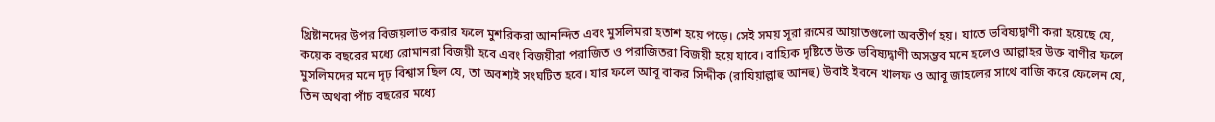খ্রিষ্টানদের উপর বিজয়লাভ করার ফলে মুশরিকরা আনন্দিত এবং মুসলিমরা হতাশ হয়ে পড়ে। সেই সময় সূরা রূমের আয়াতগুলো অবতীর্ণ হয়। যাতে ভবিষ্যদ্বাণী করা হয়েছে যে, কয়েক বছরের মধ্যে রোমানরা বিজয়ী হবে এবং বিজয়ীরা পরাজিত ও পরাজিতরা বিজয়ী হয়ে যাবে। বাহ্যিক দৃষ্টিতে উক্ত ভবিষ্যদ্বাণী অসম্ভব মনে হলেও আল্লাহর উক্ত বাণীর ফলে মুসলিমদের মনে দৃঢ় বিশ্বাস ছিল যে, তা অবশ্যই সংঘটিত হবে। যার ফলে আবূ বাকর সিদ্দীক (রাযিয়াল্লাহু আনহু) উবাই ইবনে খালফ ও আবূ জাহলের সাথে বাজি করে ফেলেন যে, তিন অথবা পাঁচ বছরের মধ্যে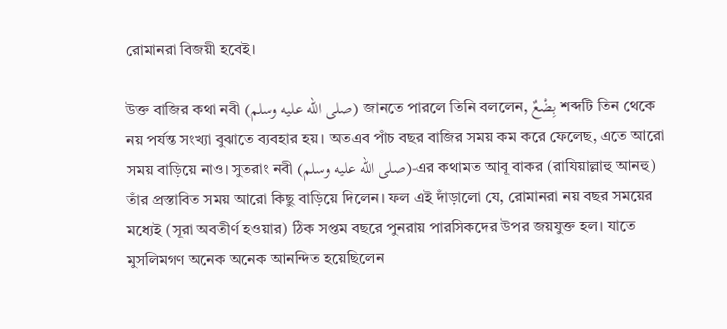রোমানরা বিজয়ী হবেই।

উক্ত বাজির কথা নবী (صلى الله عليه وسلم) জানতে পারলে তিনি বললেন, بِضْعٌ শব্দটি তিন থেকে নয় পর্যন্ত সংখ্যা বুঝাতে ব্যবহার হয়। অতএব পাঁচ বছর বাজির সময় কম করে ফেলেছ, এতে আরো সময় বাড়িয়ে নাও। সুতরাং নবী (صلى الله عليه وسلم)-এর কথামত আবূ বাকর (রাযিয়াল্লাহু আনহু) তাঁর প্রস্তাবিত সময় আরো কিছু বাড়িয়ে দিলেন। ফল এই দাঁড়ালো যে, রোমানরা নয় বছর সময়ের মধ্যেই (সূরা অবতীর্ণ হওয়ার) ঠিক সপ্তম বছরে পুনরায় পারসিকদের উপর জয়যুক্ত হল। যাতে মুসলিমগণ অনেক অনেক আনন্দিত হয়েছিলেন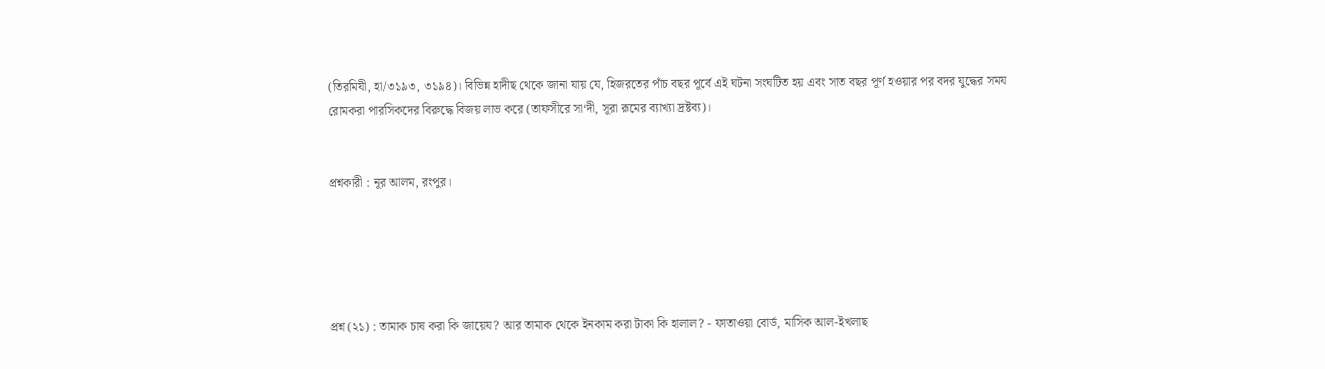(তিরমিযী, হা/৩১৯৩, ৩১৯৪)। বিভিন্ন হাদীছ থেকে জানা যায় যে, হিজরতের পাঁচ বছর পূর্বে এই ঘটনা সংঘটিত হয় এবং সাত বছর পূর্ণ হওয়ার পর বদর যুদ্ধের সময রোমকরা পারসিকদের বিরুদ্ধে বিজয় লাভ করে (তাফসীরে সা‘দী, সূরা রূমের ব্যাখ্যা দ্রষ্টব্য)।


প্রশ্নকারী : নূর আলম, রংপুর।





প্রশ্ন (২১) : তামাক চাষ করা কি জায়েয? আর তামাক থেকে ইনকাম করা টাকা কি হালাল? - ফাতাওয়া বোর্ড, মাসিক আল-ইখলাছ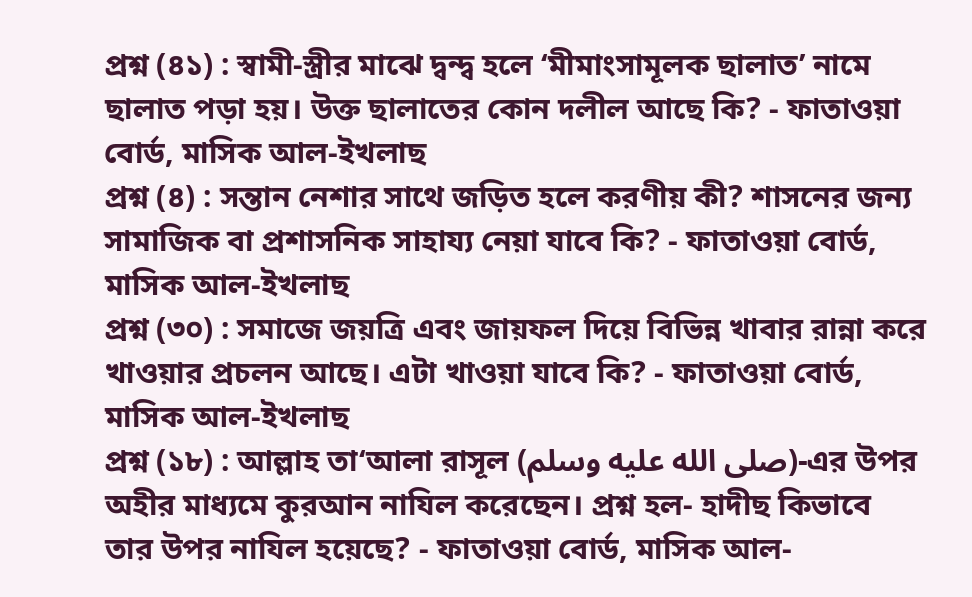প্রশ্ন (৪১) : স্বামী-স্ত্রীর মাঝে দ্বন্দ্ব হলে ‘মীমাংসামূলক ছালাত’ নামে ছালাত পড়া হয়। উক্ত ছালাতের কোন দলীল আছে কি? - ফাতাওয়া বোর্ড, মাসিক আল-ইখলাছ
প্রশ্ন (৪) : সন্তান নেশার সাথে জড়িত হলে করণীয় কী? শাসনের জন্য সামাজিক বা প্রশাসনিক সাহায্য নেয়া যাবে কি? - ফাতাওয়া বোর্ড, মাসিক আল-ইখলাছ
প্রশ্ন (৩০) : সমাজে জয়ত্রি এবং জায়ফল দিয়ে বিভিন্ন খাবার রান্না করে খাওয়ার প্রচলন আছে। এটা খাওয়া যাবে কি? - ফাতাওয়া বোর্ড, মাসিক আল-ইখলাছ
প্রশ্ন (১৮) : আল্লাহ তা‘আলা রাসূল (صلى الله عليه وسلم)-এর উপর অহীর মাধ্যমে কুরআন নাযিল করেছেন। প্রশ্ন হল- হাদীছ কিভাবে তার উপর নাযিল হয়েছে? - ফাতাওয়া বোর্ড, মাসিক আল-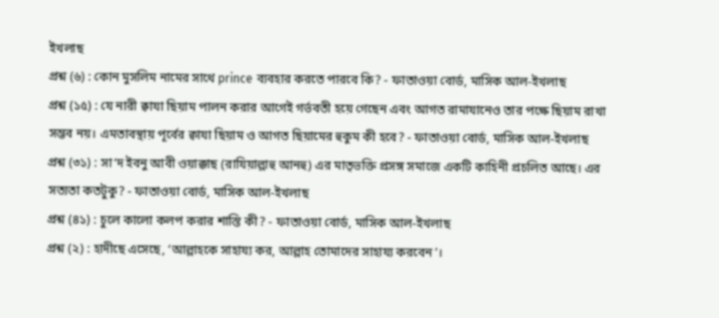ইখলাছ
প্রশ্ন (৬) : কোন মুসলিম নামের সাথে prince ব্যবহার করতে পারবে কি? - ফাতাওয়া বোর্ড, মাসিক আল-ইখলাছ
প্রশ্ন (১৫) : যে নারী ক্বাযা ছিয়াম পালন করার আগেই গর্ভবতী হয়ে গেছেন এবং আগত রামাযানেও তার পক্ষে ছিয়াম রাখা সম্ভব নয়। এমতাবস্থায় পূর্বের ক্বাযা ছিয়াম ও আগত ছিয়ামের হুকুম কী হবে? - ফাতাওয়া বোর্ড, মাসিক আল-ইখলাছ
প্রশ্ন (৩১) : সা‘দ ইবনু আবী ওয়াক্কাছ (রাযিয়াল্লাহু আনহু) এর মাতৃভক্তি প্রসঙ্গ সমাজে একটি কাহিনী প্রচলিত আছে। এর সত্যতা কতটুকু? - ফাতাওয়া বোর্ড, মাসিক আল-ইখলাছ
প্রশ্ন (৪১) : চুলে কালো কলপ করার শাস্তি কী? - ফাতাওয়া বোর্ড, মাসিক আল-ইখলাছ
প্রশ্ন (২) : হাদীছে এসেছে, ‘আল্লাহকে সাহায্য কর, আল্লাহ তোমাদের সাহায্য করবেন’।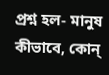প্রশ্ন হল- মানুষ কীভাবে, কোন্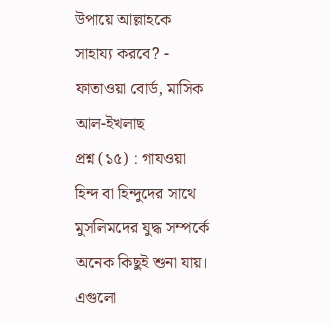উপায়ে আল্লাহকে সাহায্য করবে? - ফাতাওয়া বোর্ড, মাসিক আল-ইখলাছ
প্রশ্ন (১৫) : গাযওয়া হিন্দ‌‌ বা হিন্দুদের সাথে মুসলিমদের যুদ্ধ সম্পর্কে অনেক কিছুই শুনা যায়। এগুলো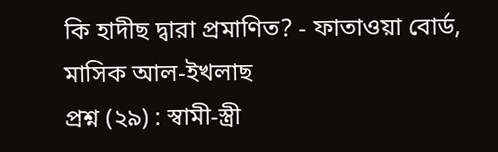কি হাদীছ দ্বারা প্রমাণিত? - ফাতাওয়া বোর্ড, মাসিক আল-ইখলাছ
প্রশ্ন (২৯) : স্বামী-স্ত্রী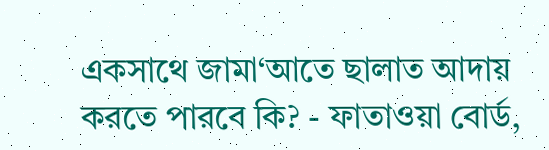একসাথে জামা‘আতে ছালাত আদায় করতে পারবে কি? - ফাতাওয়া বোর্ড,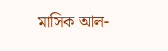মাসিক আল-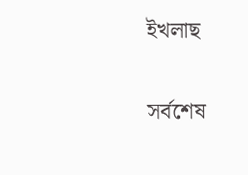ইখলাছ

সর্বশেষ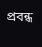প্রবন্ধ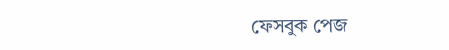ফেসবুক পেজ